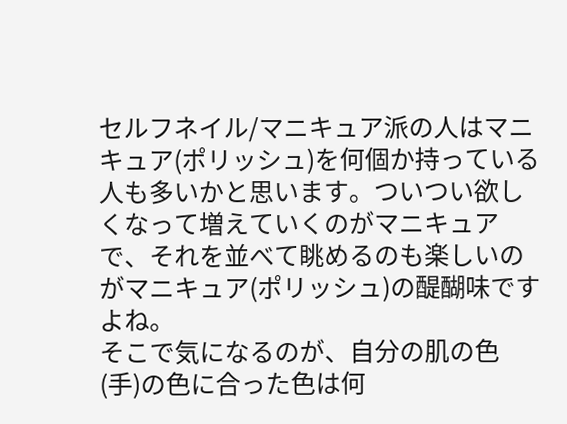セルフネイル/マニキュア派の人はマニキュア(ポリッシュ)を何個か持っている人も多いかと思います。ついつい欲しくなって増えていくのがマニキュアで、それを並べて眺めるのも楽しいのがマニキュア(ポリッシュ)の醍醐味ですよね。
そこで気になるのが、自分の肌の色 (手)の色に合った色は何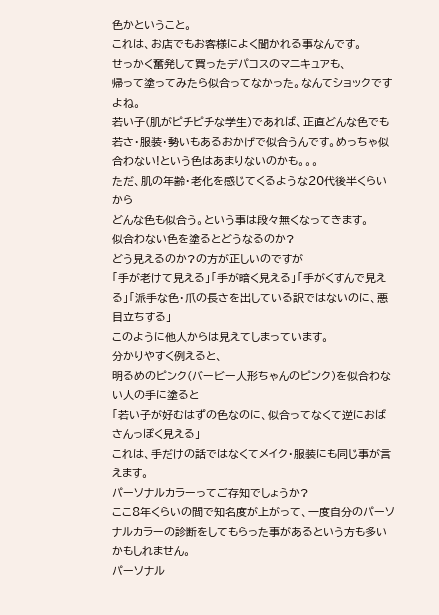色かということ。
これは、お店でもお客様によく聞かれる事なんです。
せっかく奮発して買ったデパコスのマニキュアも、
帰って塗ってみたら似合ってなかった。なんてショックですよね。
若い子(肌がピチピチな学生)であれば、正直どんな色でも若さ・服装・勢いもあるおかげで似合うんです。めっちゃ似合わない!という色はあまりないのかも。。。
ただ、肌の年齢・老化を感じてくるような20代後半くらいから
どんな色も似合う。という事は段々無くなってきます。
似合わない色を塗るとどうなるのか?
どう見えるのか?の方が正しいのですが
「手が老けて見える」「手が暗く見える」「手がくすんで見える」「派手な色・爪の長さを出している訳ではないのに、悪目立ちする」
このように他人からは見えてしまっています。
分かりやすく例えると、
明るめのピンク(バービー人形ちゃんのピンク)を似合わない人の手に塗ると
「若い子が好むはずの色なのに、似合ってなくて逆におばさんっぽく見える」
これは、手だけの話ではなくてメイク・服装にも同じ事が言えます。
パーソナルカラーってご存知でしょうか?
ここ8年くらいの間で知名度が上がって、一度自分のパーソナルカラーの診断をしてもらった事があるという方も多いかもしれません。
パーソナル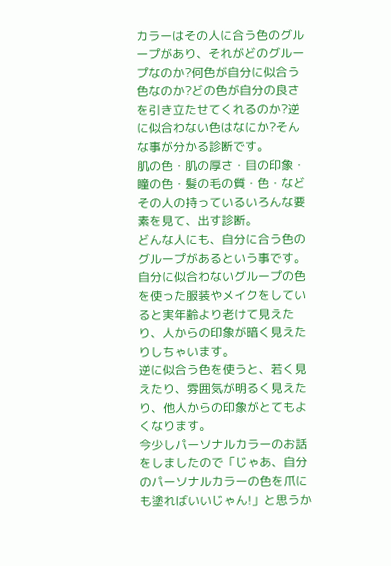カラーはその人に合う色のグループがあり、それがどのグループなのか?何色が自分に似合う色なのか?どの色が自分の良さを引き立たせてくれるのか?逆に似合わない色はなにか?そんな事が分かる診断です。
肌の色・肌の厚さ・目の印象・瞳の色・髪の毛の質・色・などその人の持っているいろんな要素を見て、出す診断。
どんな人にも、自分に合う色のグループがあるという事です。
自分に似合わないグループの色を使った服装やメイクをしていると実年齢より老けて見えたり、人からの印象が暗く見えたりしちゃいます。
逆に似合う色を使うと、若く見えたり、雰囲気が明るく見えたり、他人からの印象がとてもよくなります。
今少しパーソナルカラーのお話をしましたので「じゃあ、自分のパーソナルカラーの色を爪にも塗ればいいじゃん!」と思うか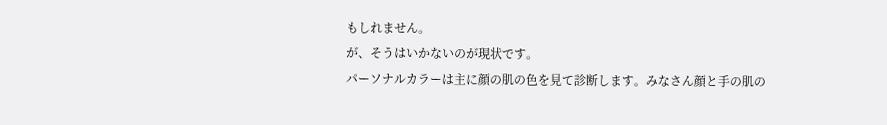もしれません。
が、そうはいかないのが現状です。
パーソナルカラーは主に顔の肌の色を見て診断します。みなさん顔と手の肌の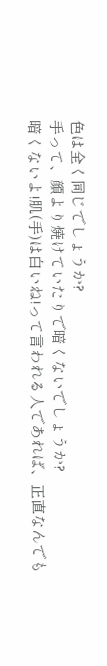色は全く同じでしょうか?
手って、顔より焼けていたりで暗くないでしょうか?
暗くないよ!肌(手)は白いね!って言われる人であれば、正直なんでも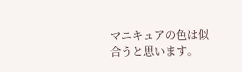マニキュアの色は似合うと思います。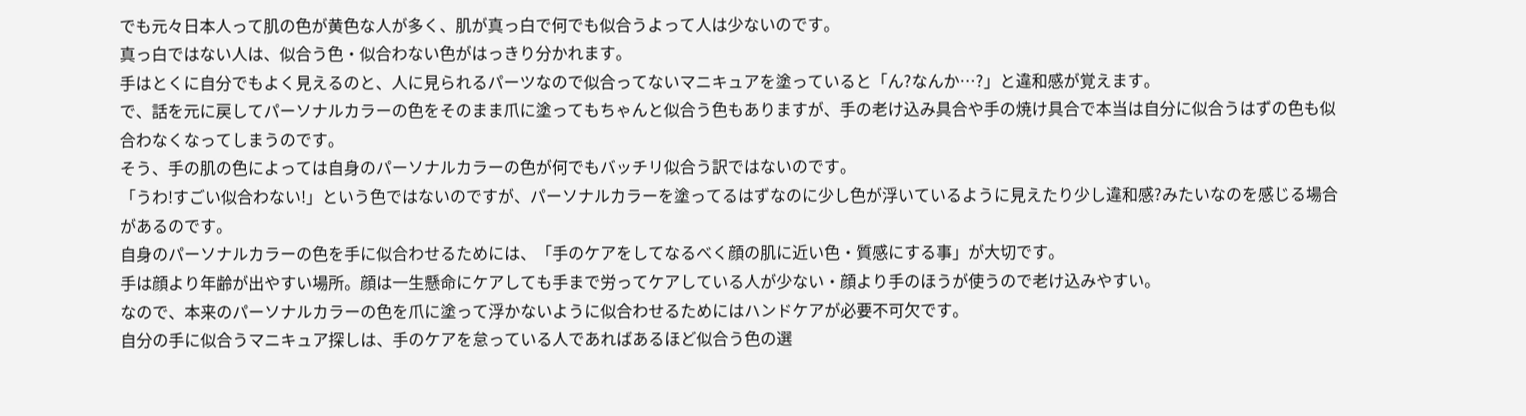でも元々日本人って肌の色が黄色な人が多く、肌が真っ白で何でも似合うよって人は少ないのです。
真っ白ではない人は、似合う色・似合わない色がはっきり分かれます。
手はとくに自分でもよく見えるのと、人に見られるパーツなので似合ってないマニキュアを塗っていると「ん?なんか…?」と違和感が覚えます。
で、話を元に戻してパーソナルカラーの色をそのまま爪に塗ってもちゃんと似合う色もありますが、手の老け込み具合や手の焼け具合で本当は自分に似合うはずの色も似合わなくなってしまうのです。
そう、手の肌の色によっては自身のパーソナルカラーの色が何でもバッチリ似合う訳ではないのです。
「うわ!すごい似合わない!」という色ではないのですが、パーソナルカラーを塗ってるはずなのに少し色が浮いているように見えたり少し違和感?みたいなのを感じる場合があるのです。
自身のパーソナルカラーの色を手に似合わせるためには、「手のケアをしてなるべく顔の肌に近い色・質感にする事」が大切です。
手は顔より年齢が出やすい場所。顔は一生懸命にケアしても手まで労ってケアしている人が少ない・顔より手のほうが使うので老け込みやすい。
なので、本来のパーソナルカラーの色を爪に塗って浮かないように似合わせるためにはハンドケアが必要不可欠です。
自分の手に似合うマニキュア探しは、手のケアを怠っている人であればあるほど似合う色の選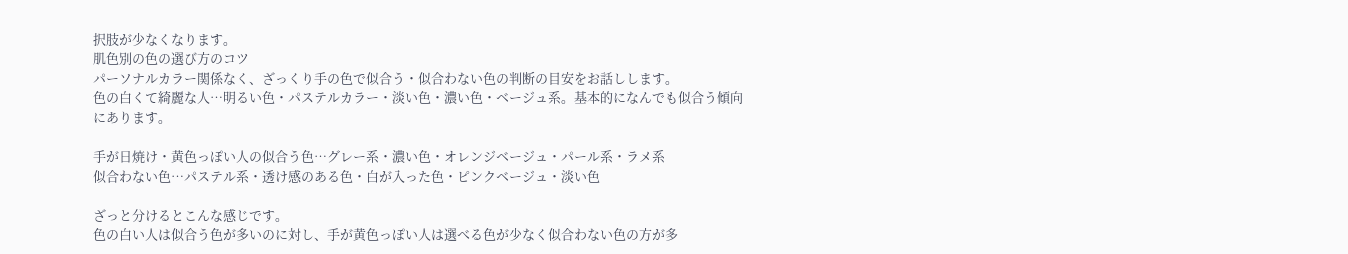択肢が少なくなります。
肌色別の色の選び方のコツ
パーソナルカラー関係なく、ざっくり手の色で似合う・似合わない色の判断の目安をお話しします。
色の白くて綺麗な人…明るい色・パステルカラー・淡い色・濃い色・ベージュ系。基本的になんでも似合う傾向にあります。

手が日焼け・黄色っぽい人の似合う色…グレー系・濃い色・オレンジベージュ・パール系・ラメ系
似合わない色…パステル系・透け感のある色・白が入った色・ピンクベージュ・淡い色

ざっと分けるとこんな感じです。
色の白い人は似合う色が多いのに対し、手が黄色っぽい人は選べる色が少なく似合わない色の方が多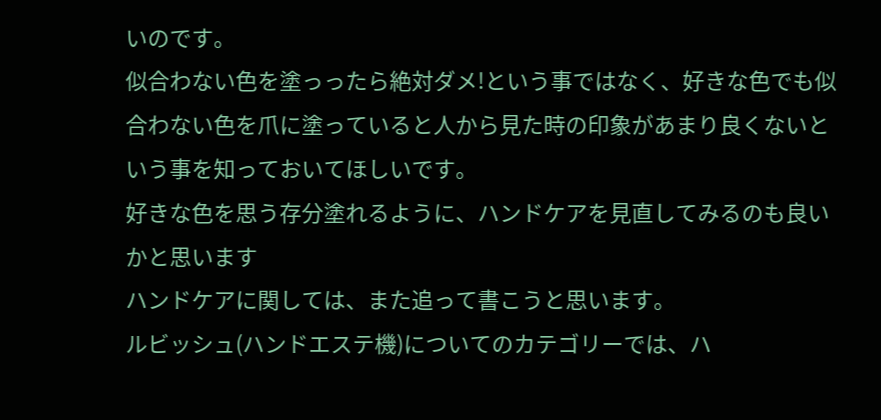いのです。
似合わない色を塗っったら絶対ダメ!という事ではなく、好きな色でも似合わない色を爪に塗っていると人から見た時の印象があまり良くないという事を知っておいてほしいです。
好きな色を思う存分塗れるように、ハンドケアを見直してみるのも良いかと思います
ハンドケアに関しては、また追って書こうと思います。
ルビッシュ(ハンドエステ機)についてのカテゴリーでは、ハ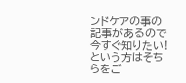ンドケアの事の記事があるので今すぐ知りたい!という方はそちらをご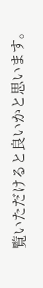覧いただけると良いかと思います。